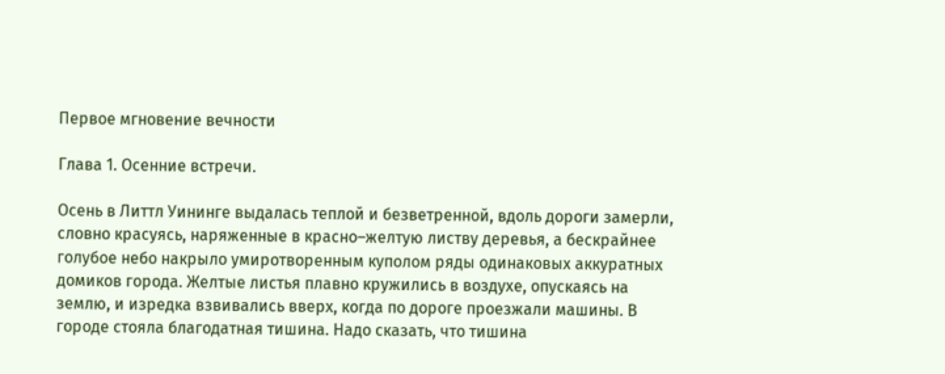Первое мгновение вечности

Глава 1. Осенние встречи.

Осень в Литтл Уининге выдалась теплой и безветренной, вдоль дороги замерли, словно красуясь, наряженные в красно–желтую листву деревья, а бескрайнее голубое небо накрыло умиротворенным куполом ряды одинаковых аккуратных домиков города. Желтые листья плавно кружились в воздухе, опускаясь на землю, и изредка взвивались вверх, когда по дороге проезжали машины. В городе стояла благодатная тишина. Надо сказать, что тишина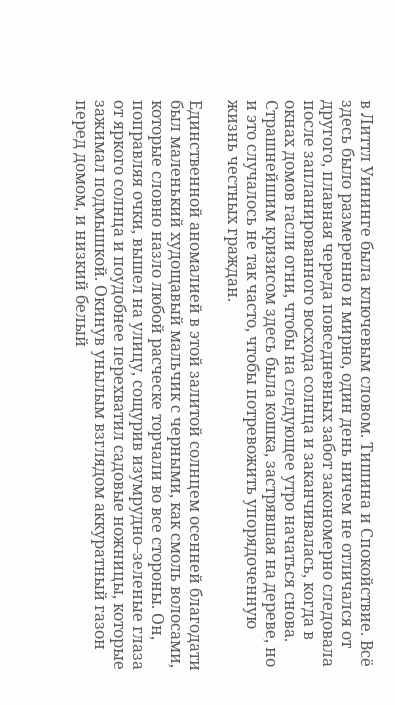в Литтл Уининге была ключевым словом. Тишина и Спокойствие. Всё здесь было размеренно и мирно, один день ничем не отличался от другого, плавная череда повседневных забот закономерно следовала после запланированного восхода солнца и заканчивалась, когда в окнах домов гасли огни, чтобы на следующее утро начаться снова. Страшнейшим кризисом здесь была кошка, застрявшая на дереве, но и это случалось не так часто, чтобы потревожить упорядоченную жизнь честных граждан.

Единственной аномалией в этой залитой солнцем осенней благодати был маленький худощавый мальчик с черными, как смоль волосами, которые словно назло любой расческе торчали во все стороны. Он, поправляя очки, вышел на улицу, сощурив изумрудно–зеленые глаза от яркого солнца и поудобнее перехватил садовые ножницы, которые зажимал подмышкой. Окинув унылым взглядом аккуратный газон перед домом, и низкий белый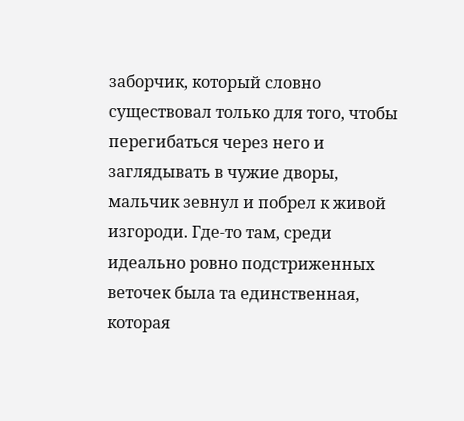заборчик, который словно существовал только для того, чтобы перегибаться через него и заглядывать в чужие дворы, мальчик зевнул и побрел к живой изгороди. Где‑то там, среди идеально ровно подстриженных веточек была та единственная, которая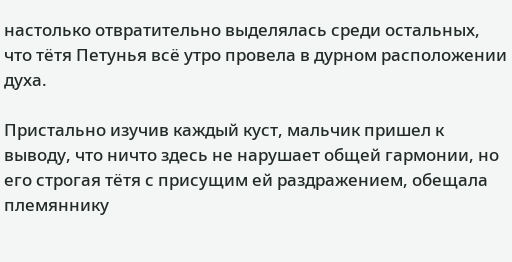настолько отвратительно выделялась среди остальных, что тётя Петунья всё утро провела в дурном расположении духа.

Пристально изучив каждый куст, мальчик пришел к выводу, что ничто здесь не нарушает общей гармонии, но его строгая тётя с присущим ей раздражением, обещала племяннику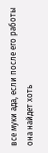все муки ада, если после его работы она найдет хоть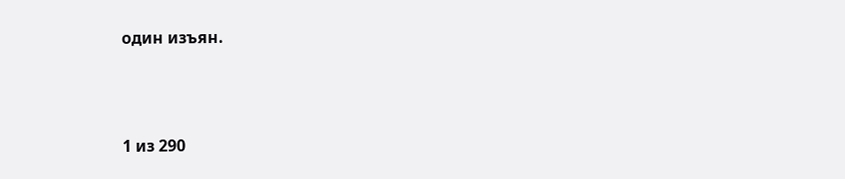один изъян.



1 из 290